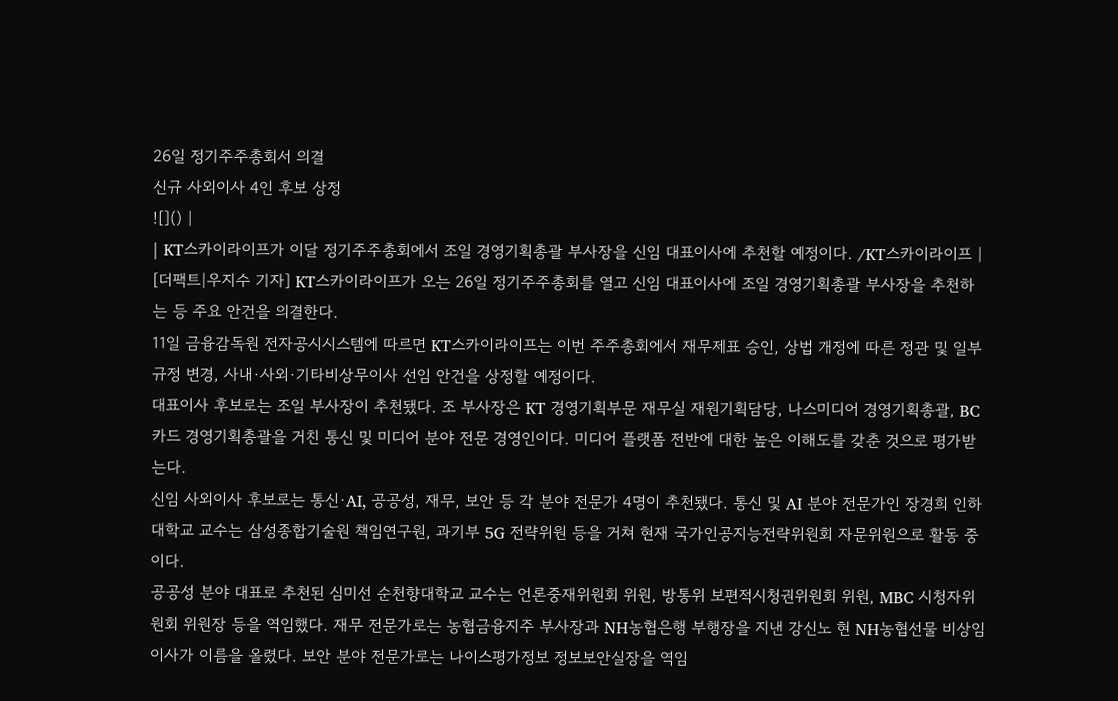26일 정기주주총회서 의결
신규 사외이사 4인 후보 상정
![]() |
| KT스카이라이프가 이달 정기주주총회에서 조일 경영기획총괄 부사장을 신임 대표이사에 추천할 예정이다. /KT스카이라이프 |
[더팩트|우지수 기자] KT스카이라이프가 오는 26일 정기주주총회를 열고 신임 대표이사에 조일 경영기획총괄 부사장을 추천하는 등 주요 안건을 의결한다.
11일 금융감독원 전자공시시스템에 따르면 KT스카이라이프는 이번 주주총회에서 재무제표 승인, 상법 개정에 따른 정관 및 일부 규정 변경, 사내·사외·기타비상무이사 선임 안건을 상정할 예정이다.
대표이사 후보로는 조일 부사장이 추천됐다. 조 부사장은 KT 경영기획부문 재무실 재원기획담당, 나스미디어 경영기획총괄, BC카드 경영기획총괄을 거친 통신 및 미디어 분야 전문 경영인이다. 미디어 플랫폼 전반에 대한 높은 이해도를 갖춘 것으로 평가받는다.
신임 사외이사 후보로는 통신·AI, 공공성, 재무, 보안 등 각 분야 전문가 4명이 추천됐다. 통신 및 AI 분야 전문가인 장경희 인하대학교 교수는 삼성종합기술원 책임연구원, 과기부 5G 전략위원 등을 거쳐 현재 국가인공지능전략위원회 자문위원으로 활동 중이다.
공공성 분야 대표로 추천된 심미선 순천향대학교 교수는 언론중재위원회 위원, 방통위 보편적시청권위원회 위원, MBC 시청자위원회 위원장 등을 역임했다. 재무 전문가로는 농협금융지주 부사장과 NH농협은행 부행장을 지낸 강신노 현 NH농협선물 비상임이사가 이름을 올렸다. 보안 분야 전문가로는 나이스평가정보 정보보안실장을 역임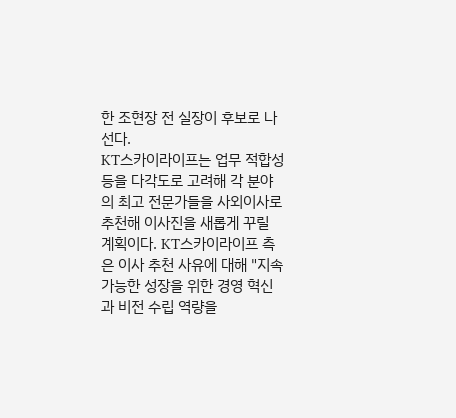한 조현장 전 실장이 후보로 나선다.
KT스카이라이프는 업무 적합성 등을 다각도로 고려해 각 분야의 최고 전문가들을 사외이사로 추천해 이사진을 새롭게 꾸릴 계획이다. KT스카이라이프 측은 이사 추천 사유에 대해 "지속 가능한 성장을 위한 경영 혁신과 비전 수립 역량을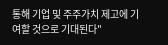통해 기업 및 주주가치 제고에 기여할 것으로 기대된다"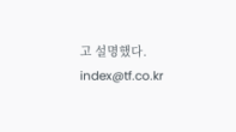고 설명했다.
index@tf.co.kr